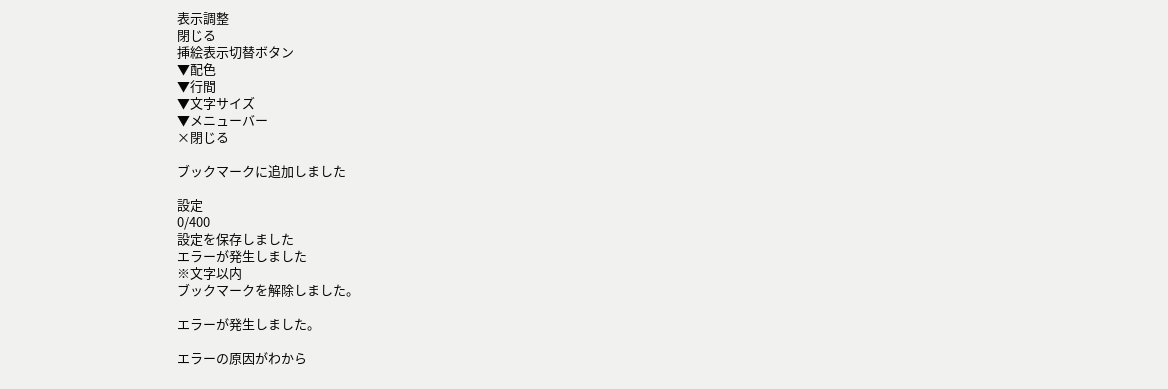表示調整
閉じる
挿絵表示切替ボタン
▼配色
▼行間
▼文字サイズ
▼メニューバー
×閉じる

ブックマークに追加しました

設定
0/400
設定を保存しました
エラーが発生しました
※文字以内
ブックマークを解除しました。

エラーが発生しました。

エラーの原因がわから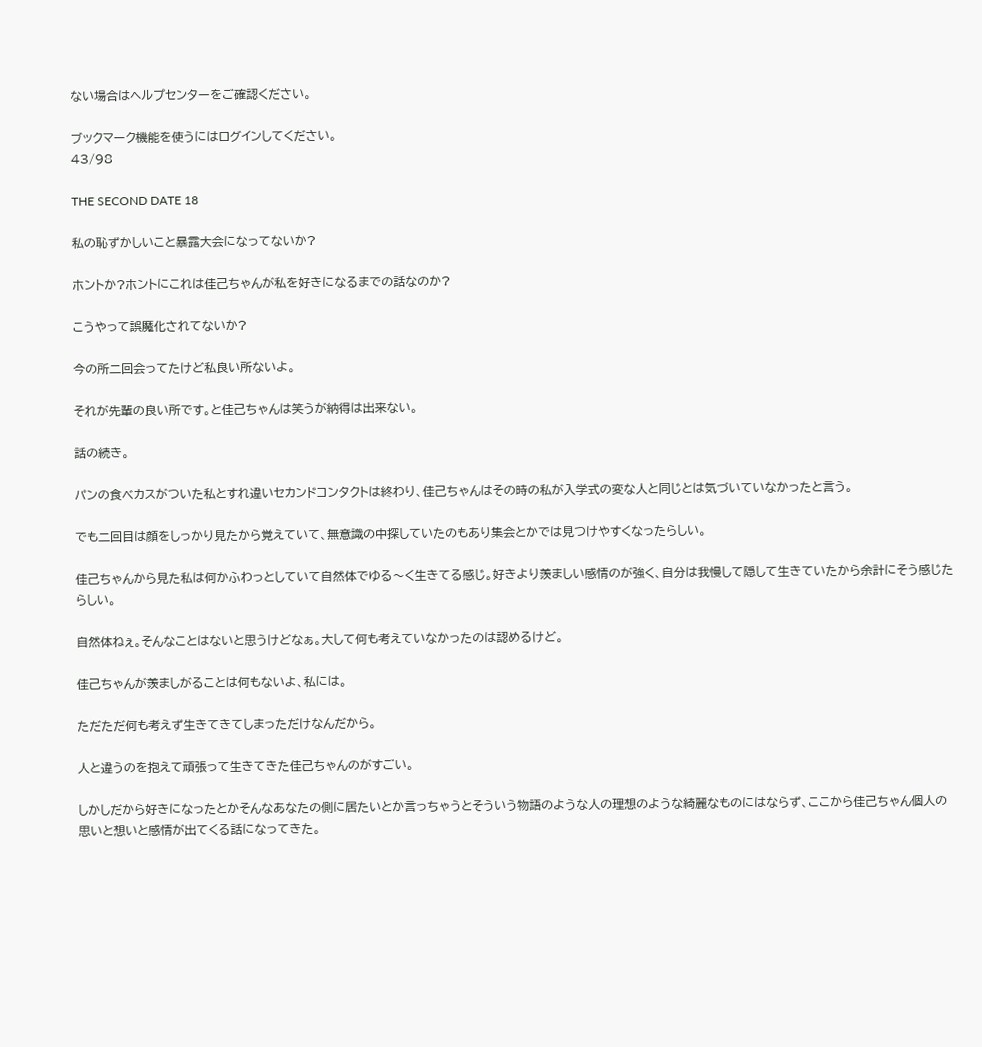ない場合はヘルプセンターをご確認ください。

ブックマーク機能を使うにはログインしてください。
43/98

THE SECOND DATE 18

私の恥ずかしいこと暴露大会になってないか?

ホントか?ホントにこれは佳己ちゃんが私を好きになるまでの話なのか?

こうやって誤魔化されてないか?

今の所二回会ってたけど私良い所ないよ。

それが先輩の良い所です。と佳己ちゃんは笑うが納得は出来ない。

話の続き。

パンの食べカスがついた私とすれ違いセカンドコンタクトは終わり、佳己ちゃんはその時の私が入学式の変な人と同じとは気づいていなかったと言う。

でも二回目は顔をしっかり見たから覚えていて、無意識の中探していたのもあり集会とかでは見つけやすくなったらしい。

佳己ちゃんから見た私は何かふわっとしていて自然体でゆる〜く生きてる感じ。好きより羨ましい感情のが強く、自分は我慢して隠して生きていたから余計にそう感じたらしい。

自然体ねぇ。そんなことはないと思うけどなぁ。大して何も考えていなかったのは認めるけど。

佳己ちゃんが羨ましがることは何もないよ、私には。

ただただ何も考えず生きてきてしまっただけなんだから。

人と違うのを抱えて頑張って生きてきた佳己ちゃんのがすごい。

しかしだから好きになったとかそんなあなたの側に居たいとか言っちゃうとそういう物語のような人の理想のような綺麗なものにはならず、ここから佳己ちゃん個人の思いと想いと感情が出てくる話になってきた。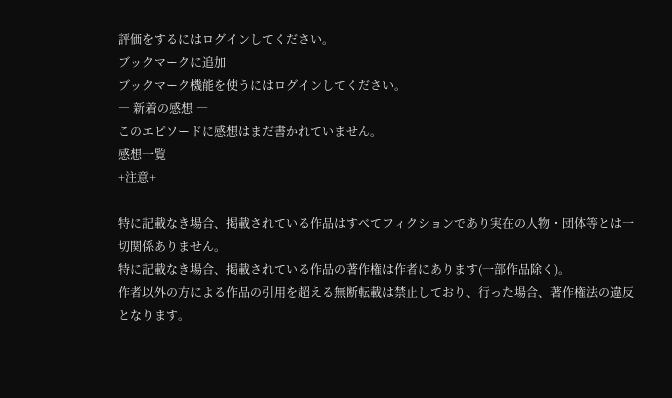評価をするにはログインしてください。
ブックマークに追加
ブックマーク機能を使うにはログインしてください。
― 新着の感想 ―
このエピソードに感想はまだ書かれていません。
感想一覧
+注意+

特に記載なき場合、掲載されている作品はすべてフィクションであり実在の人物・団体等とは一切関係ありません。
特に記載なき場合、掲載されている作品の著作権は作者にあります(一部作品除く)。
作者以外の方による作品の引用を超える無断転載は禁止しており、行った場合、著作権法の違反となります。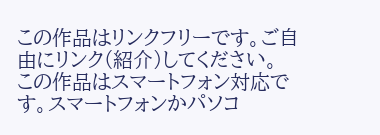この作品はリンクフリーです。ご自由にリンク(紹介)してください。
この作品はスマートフォン対応です。スマートフォンかパソコ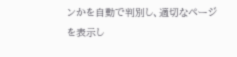ンかを自動で判別し、適切なページを表示し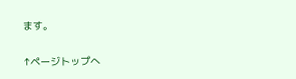ます。

↑ページトップへ